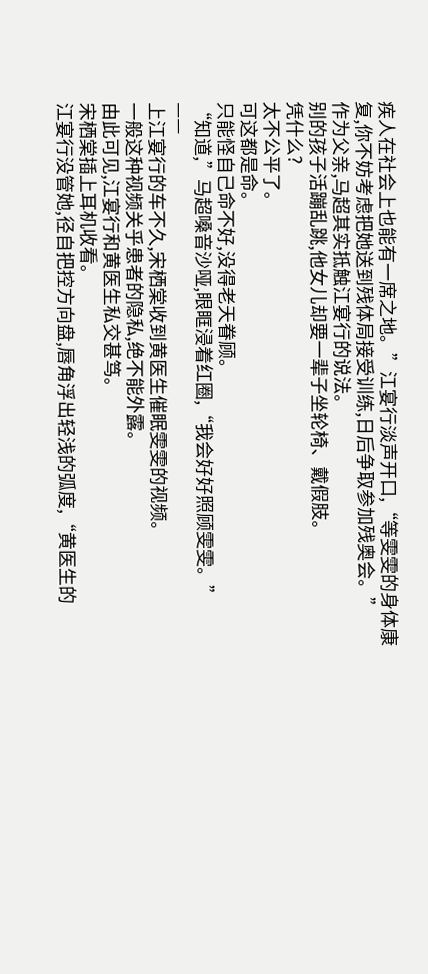疾人在社会上也能有一席之地。”江宴行淡声开口,“等雯雯的身体康复,你不妨考虑把她送到残体局接受训练,日后争取参加残奥会。”
作为父亲,马超其实抵触江宴行的说法。
别的孩子活蹦乱跳,他女儿却要一辈子坐轮椅、戴假肢。
凭什么?
太不公平了。
可这都是命。
只能怪自己命不好,没得老天眷顾。
“知道,”马超嗓音沙哑,眼眶浸着红圈,“我会好好照顾雯雯。”
——
上江宴行的车不久,宋栖棠收到黄医生催眠雯雯的视频。
一般这种视频关乎患者的隐私,绝不能外露。
由此可见,江宴行和黄医生私交甚笃。
宋栖棠插上耳机收看。
江宴行没管她,径自把控方向盘,唇角浮出轻浅的弧度,“黄医生的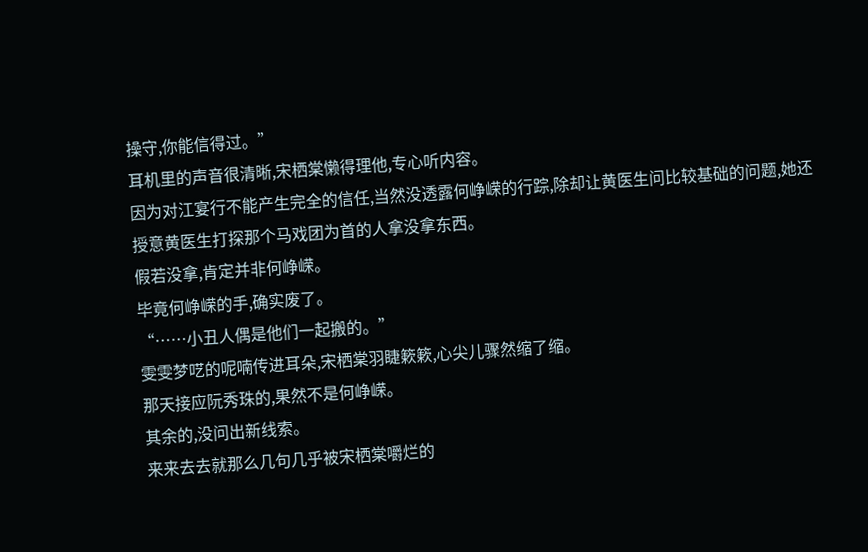操守,你能信得过。”
耳机里的声音很清晰,宋栖棠懒得理他,专心听内容。
因为对江宴行不能产生完全的信任,当然没透露何峥嵘的行踪,除却让黄医生问比较基础的问题,她还授意黄医生打探那个马戏团为首的人拿没拿东西。
假若没拿,肯定并非何峥嵘。
毕竟何峥嵘的手,确实废了。
“……小丑人偶是他们一起搬的。”
雯雯梦呓的呢喃传进耳朵,宋栖棠羽睫簌簌,心尖儿骤然缩了缩。
那天接应阮秀珠的,果然不是何峥嵘。
其余的,没问出新线索。
来来去去就那么几句几乎被宋栖棠嚼烂的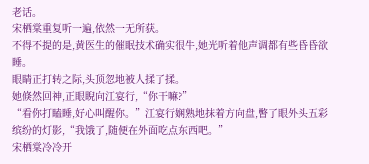老话。
宋栖棠重复听一遍,依然一无所获。
不得不提的是,黄医生的催眠技术确实很牛,她光听着他声调都有些昏昏欲睡。
眼睛正打转之际,头顶忽地被人揉了揉。
她倏然回神,正眼睨向江宴行,“你干嘛?”
“看你打瞌睡,好心叫醒你。”江宴行娴熟地抹着方向盘,瞥了眼外头五彩缤纷的灯影,“我饿了,随便在外面吃点东西吧。”
宋栖棠冷冷开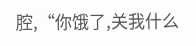腔,“你饿了,关我什么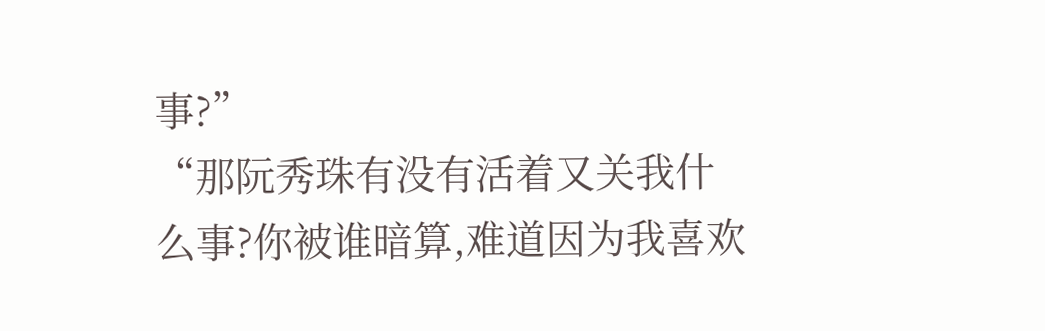事?”
“那阮秀珠有没有活着又关我什么事?你被谁暗算,难道因为我喜欢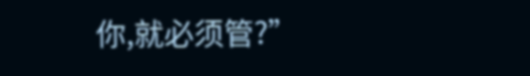你,就必须管?”